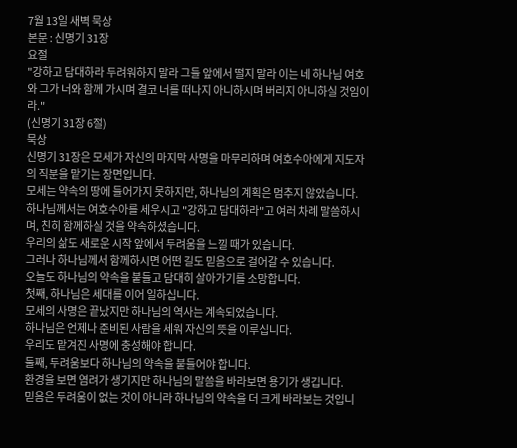7월 13일 새벽 묵상
본문 : 신명기 31장
요절
"강하고 담대하라 두려워하지 말라 그들 앞에서 떨지 말라 이는 네 하나님 여호와 그가 너와 함께 가시며 결코 너를 떠나지 아니하시며 버리지 아니하실 것임이라."
(신명기 31장 6절)
묵상
신명기 31장은 모세가 자신의 마지막 사명을 마무리하며 여호수아에게 지도자의 직분을 맡기는 장면입니다.
모세는 약속의 땅에 들어가지 못하지만, 하나님의 계획은 멈추지 않았습니다.
하나님께서는 여호수아를 세우시고 "강하고 담대하라"고 여러 차례 말씀하시며, 친히 함께하실 것을 약속하셨습니다.
우리의 삶도 새로운 시작 앞에서 두려움을 느낄 때가 있습니다.
그러나 하나님께서 함께하시면 어떤 길도 믿음으로 걸어갈 수 있습니다.
오늘도 하나님의 약속을 붙들고 담대히 살아가기를 소망합니다.
첫째, 하나님은 세대를 이어 일하십니다.
모세의 사명은 끝났지만 하나님의 역사는 계속되었습니다.
하나님은 언제나 준비된 사람을 세워 자신의 뜻을 이루십니다.
우리도 맡겨진 사명에 충성해야 합니다.
둘째, 두려움보다 하나님의 약속을 붙들어야 합니다.
환경을 보면 염려가 생기지만 하나님의 말씀을 바라보면 용기가 생깁니다.
믿음은 두려움이 없는 것이 아니라 하나님의 약속을 더 크게 바라보는 것입니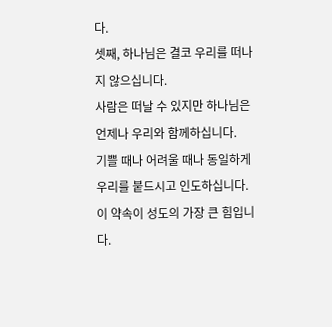다.
셋째, 하나님은 결코 우리를 떠나지 않으십니다.
사람은 떠날 수 있지만 하나님은 언제나 우리와 함께하십니다.
기쁠 때나 어려울 때나 동일하게 우리를 붙드시고 인도하십니다.
이 약속이 성도의 가장 큰 힘입니다.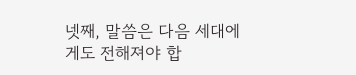넷째, 말씀은 다음 세대에게도 전해져야 합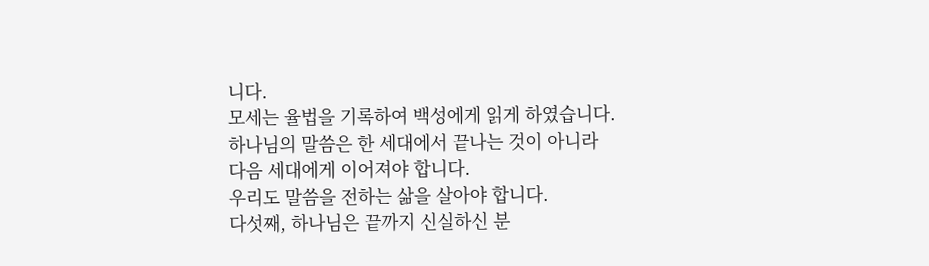니다.
모세는 율법을 기록하여 백성에게 읽게 하였습니다.
하나님의 말씀은 한 세대에서 끝나는 것이 아니라 다음 세대에게 이어져야 합니다.
우리도 말씀을 전하는 삶을 살아야 합니다.
다섯째, 하나님은 끝까지 신실하신 분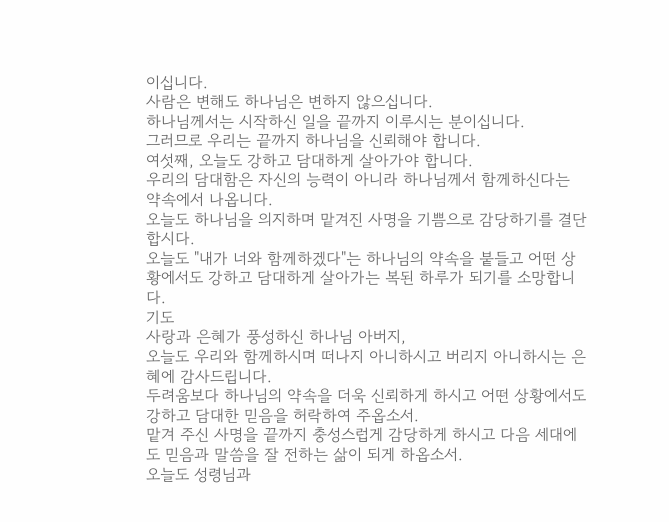이십니다.
사람은 변해도 하나님은 변하지 않으십니다.
하나님께서는 시작하신 일을 끝까지 이루시는 분이십니다.
그러므로 우리는 끝까지 하나님을 신뢰해야 합니다.
여섯째, 오늘도 강하고 담대하게 살아가야 합니다.
우리의 담대함은 자신의 능력이 아니라 하나님께서 함께하신다는 약속에서 나옵니다.
오늘도 하나님을 의지하며 맡겨진 사명을 기쁨으로 감당하기를 결단합시다.
오늘도 "내가 너와 함께하겠다"는 하나님의 약속을 붙들고 어떤 상황에서도 강하고 담대하게 살아가는 복된 하루가 되기를 소망합니다.
기도
사랑과 은혜가 풍성하신 하나님 아버지,
오늘도 우리와 함께하시며 떠나지 아니하시고 버리지 아니하시는 은혜에 감사드립니다.
두려움보다 하나님의 약속을 더욱 신뢰하게 하시고 어떤 상황에서도 강하고 담대한 믿음을 허락하여 주옵소서.
맡겨 주신 사명을 끝까지 충성스럽게 감당하게 하시고 다음 세대에도 믿음과 말씀을 잘 전하는 삶이 되게 하옵소서.
오늘도 성령님과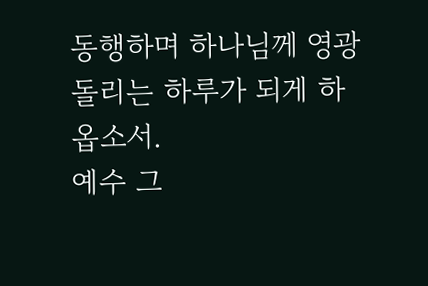동행하며 하나님께 영광 돌리는 하루가 되게 하옵소서.
예수 그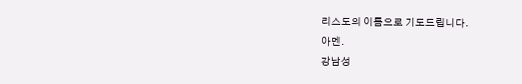리스도의 이름으로 기도드립니다.
아멘.
강남성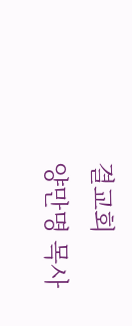결교회
양만명 목사